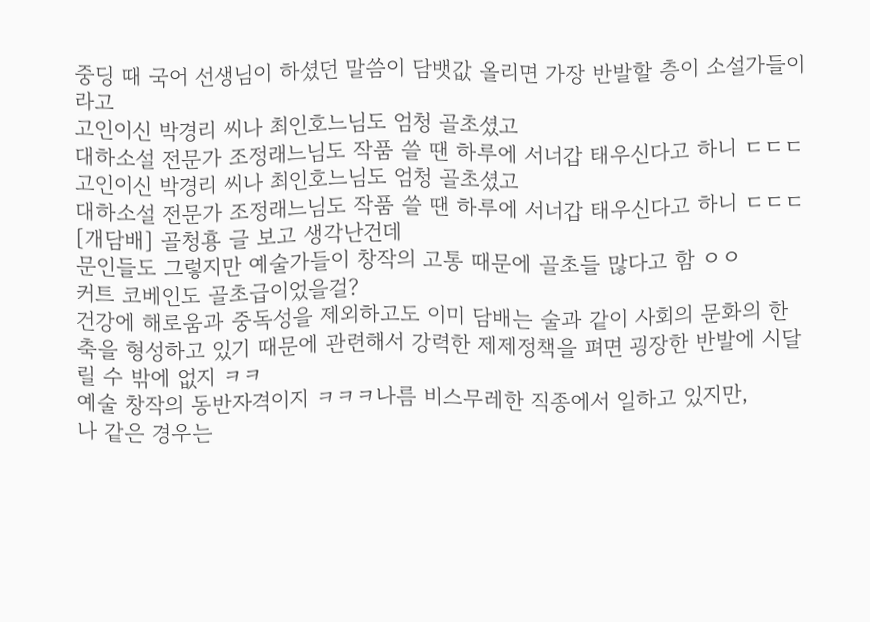중딩 때 국어 선생님이 하셨던 말씀이 담뱃값 올리면 가장 반발할 층이 소설가들이라고
고인이신 박경리 씨나 최인호느님도 엄청 골초셨고
대하소설 전문가 조정래느님도 작품 쓸 땐 하루에 서너갑 태우신다고 하니 ㄷㄷㄷ
고인이신 박경리 씨나 최인호느님도 엄청 골초셨고
대하소설 전문가 조정래느님도 작품 쓸 땐 하루에 서너갑 태우신다고 하니 ㄷㄷㄷ
[개담배] 골청횽 글 보고 생각난건데
문인들도 그렇지만 예술가들이 창작의 고통 때문에 골초들 많다고 함 ㅇㅇ
커트 코베인도 골초급이었을걸?
건강에 해로움과 중독성을 제외하고도 이미 담배는 술과 같이 사회의 문화의 한 축을 형성하고 있기 때문에 관련해서 강력한 제제정책을 펴면 굉장한 반발에 시달릴 수 밖에 없지 ㅋㅋ
예술 창작의 동반자격이지 ㅋㅋㅋ나름 비스무레한 직종에서 일하고 있지만,
나 같은 경우는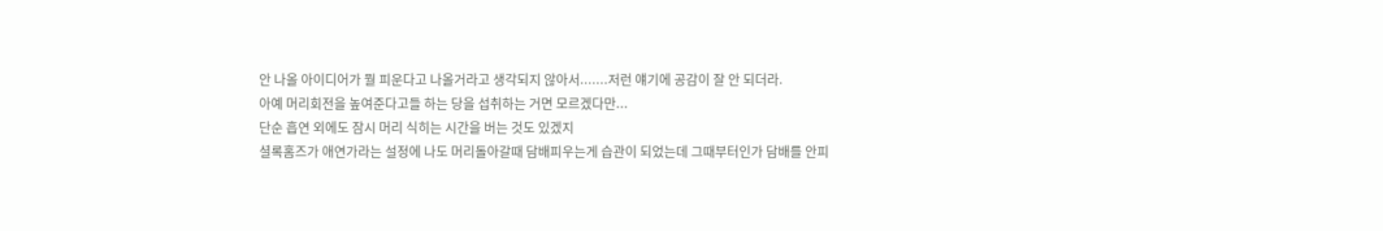안 나올 아이디어가 뭘 피운다고 나올거라고 생각되지 않아서.......저런 얘기에 공감이 잘 안 되더라.
아예 머리회전을 높여준다고들 하는 당을 섭취하는 거면 모르겠다만...
단순 흡연 외에도 잠시 머리 식히는 시간을 버는 것도 있겠지
셜록홈즈가 애연가라는 설정에 나도 머리돌아갈때 담배피우는게 습관이 되었는데 그때부터인가 담배를 안피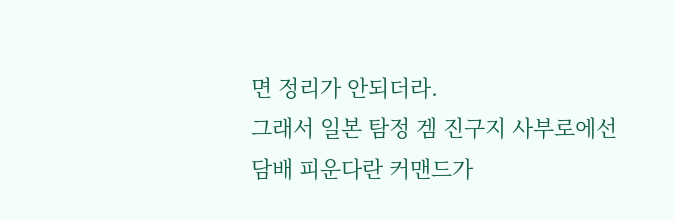면 정리가 안되더라.
그래서 일본 탐정 겜 진구지 사부로에선 담배 피운다란 커맨드가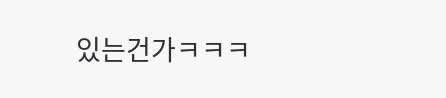있는건가ㅋㅋㅋ